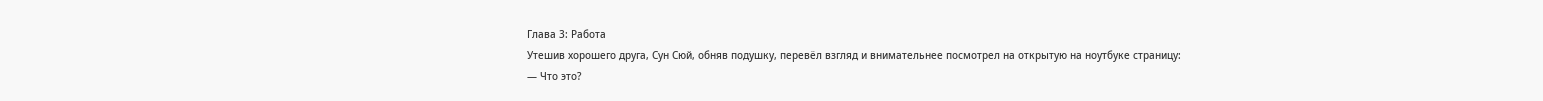Глава 3: Работа
Утешив хорошего друга, Сун Сюй, обняв подушку, перевёл взгляд и внимательнее посмотрел на открытую на ноутбуке страницу:
— Что это?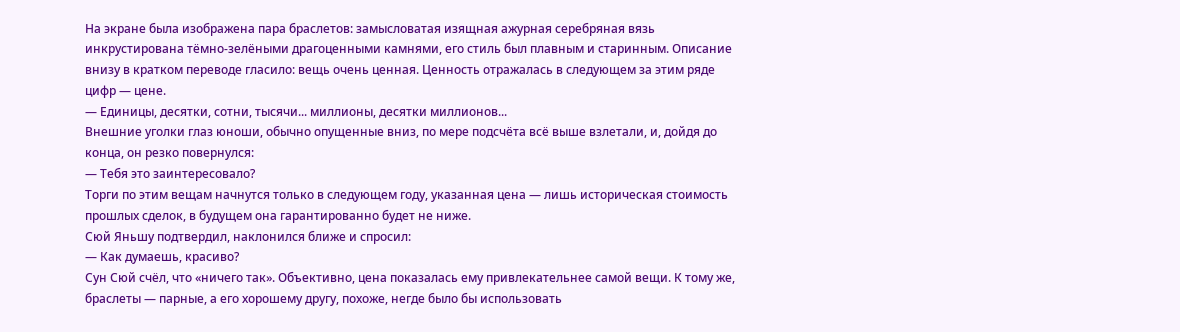На экране была изображена пара браслетов: замысловатая изящная ажурная серебряная вязь инкрустирована тёмно-зелёными драгоценными камнями, его стиль был плавным и старинным. Описание внизу в кратком переводе гласило: вещь очень ценная. Ценность отражалась в следующем за этим ряде цифр — цене.
— Единицы, десятки, сотни, тысячи... миллионы, десятки миллионов...
Внешние уголки глаз юноши, обычно опущенные вниз, по мере подсчёта всё выше взлетали, и, дойдя до конца, он резко повернулся:
— Тебя это заинтересовало?
Торги по этим вещам начнутся только в следующем году, указанная цена — лишь историческая стоимость прошлых сделок, в будущем она гарантированно будет не ниже.
Сюй Яньшу подтвердил, наклонился ближе и спросил:
— Как думаешь, красиво?
Сун Сюй счёл, что «ничего так». Объективно, цена показалась ему привлекательнее самой вещи. К тому же, браслеты — парные, а его хорошему другу, похоже, негде было бы использовать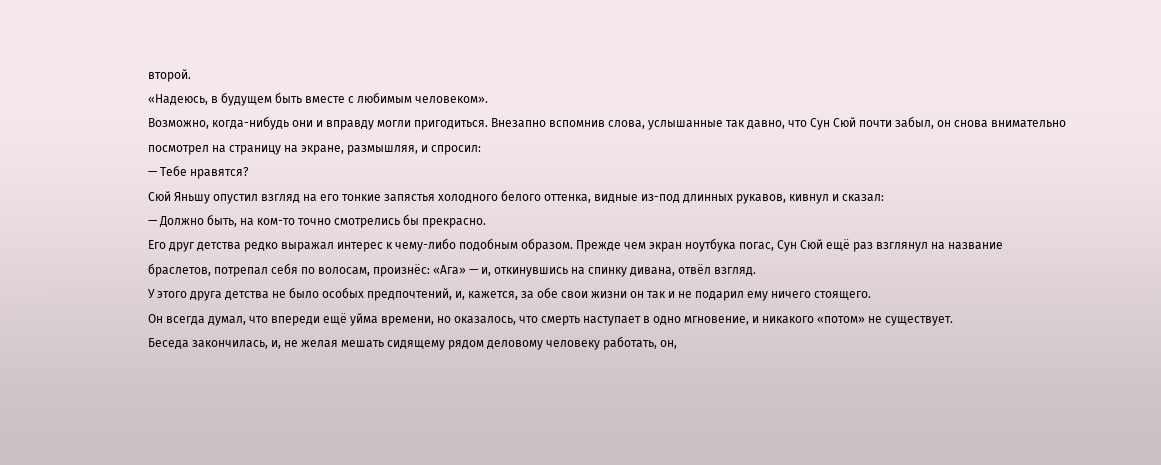второй.
«Надеюсь, в будущем быть вместе с любимым человеком».
Возможно, когда-нибудь они и вправду могли пригодиться. Внезапно вспомнив слова, услышанные так давно, что Сун Сюй почти забыл, он снова внимательно посмотрел на страницу на экране, размышляя, и спросил:
— Тебе нравятся?
Сюй Яньшу опустил взгляд на его тонкие запястья холодного белого оттенка, видные из-под длинных рукавов, кивнул и сказал:
— Должно быть, на ком-то точно смотрелись бы прекрасно.
Его друг детства редко выражал интерес к чему-либо подобным образом. Прежде чем экран ноутбука погас, Сун Сюй ещё раз взглянул на название браслетов, потрепал себя по волосам, произнёс: «Ага» — и, откинувшись на спинку дивана, отвёл взгляд.
У этого друга детства не было особых предпочтений, и, кажется, за обе свои жизни он так и не подарил ему ничего стоящего.
Он всегда думал, что впереди ещё уйма времени, но оказалось, что смерть наступает в одно мгновение, и никакого «потом» не существует.
Беседа закончилась, и, не желая мешать сидящему рядом деловому человеку работать, он,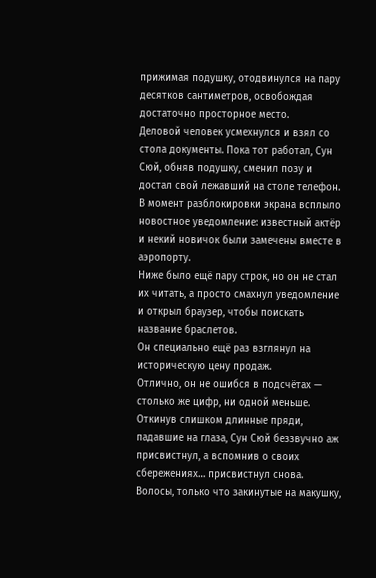прижимая подушку, отодвинулся на пару десятков сантиметров, освобождая достаточно просторное место.
Деловой человек усмехнулся и взял со стола документы. Пока тот работал, Сун Сюй, обняв подушку, сменил позу и достал свой лежавший на столе телефон.
В момент разблокировки экрана всплыло новостное уведомление: известный актёр и некий новичок были замечены вместе в аэропорту.
Ниже было ещё пару строк, но он не стал их читать, а просто смахнул уведомление и открыл браузер, чтобы поискать название браслетов.
Он специально ещё раз взглянул на историческую цену продаж.
Отлично, он не ошибся в подсчётах — столько же цифр, ни одной меньше.
Откинув слишком длинные пряди, падавшие на глаза, Сун Сюй беззвучно аж присвистнул, а вспомнив о своих сбережениях… присвистнул снова.
Волосы, только что закинутые на макушку,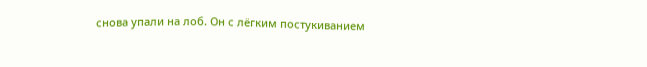снова упали на лоб. Он с лёгким постукиванием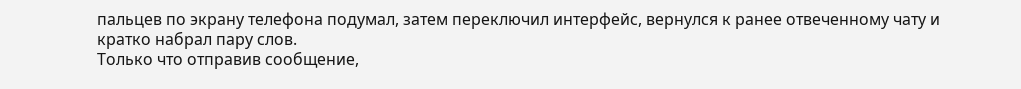пальцев по экрану телефона подумал, затем переключил интерфейс, вернулся к ранее отвеченному чату и кратко набрал пару слов.
Только что отправив сообщение,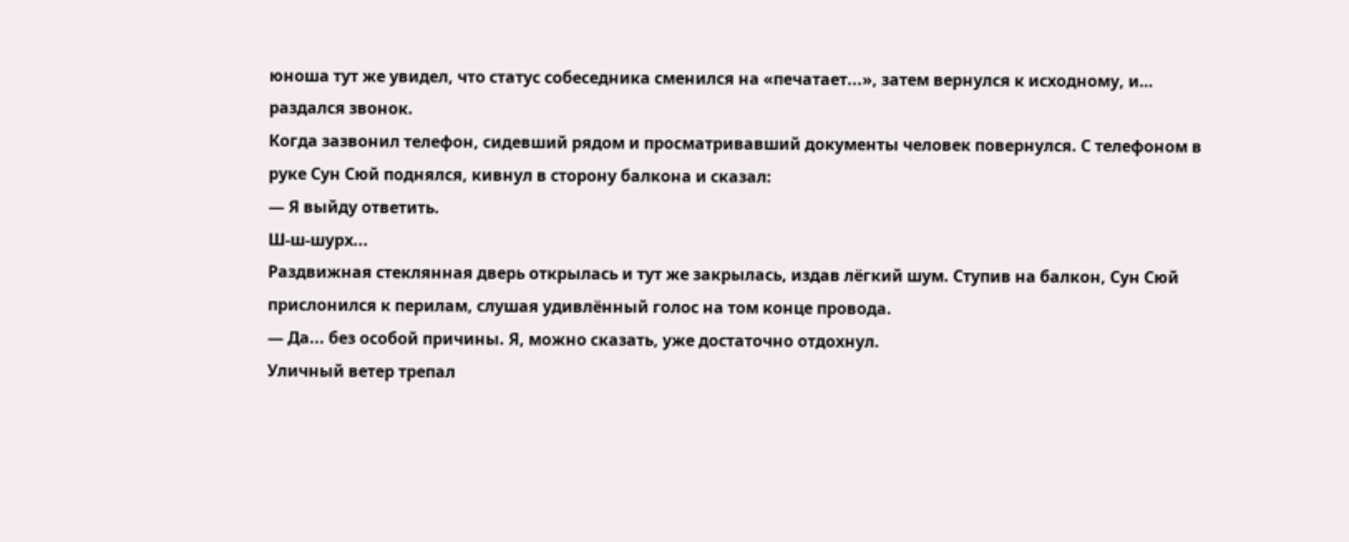юноша тут же увидел, что статус собеседника сменился на «печатает...», затем вернулся к исходному, и… раздался звонок.
Когда зазвонил телефон, сидевший рядом и просматривавший документы человек повернулся. С телефоном в руке Сун Сюй поднялся, кивнул в сторону балкона и сказал:
— Я выйду ответить.
Ш-ш-шурх...
Раздвижная стеклянная дверь открылась и тут же закрылась, издав лёгкий шум. Ступив на балкон, Сун Сюй прислонился к перилам, слушая удивлённый голос на том конце провода.
— Да... без особой причины. Я, можно сказать, уже достаточно отдохнул.
Уличный ветер трепал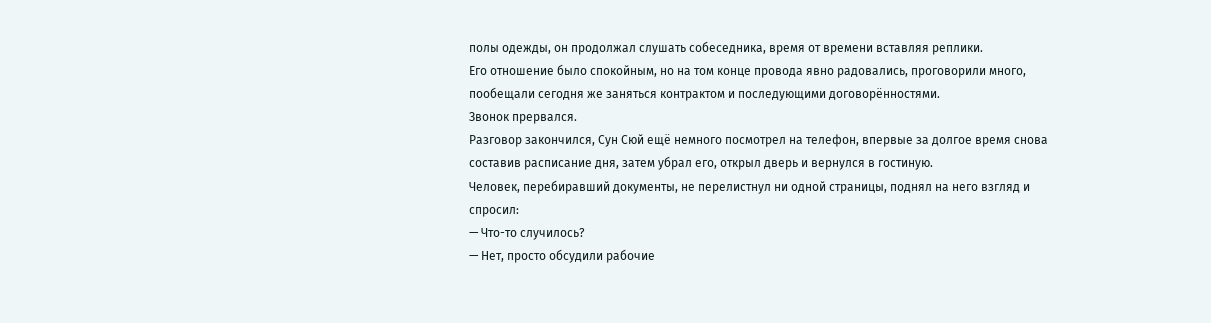полы одежды, он продолжал слушать собеседника, время от времени вставляя реплики.
Его отношение было спокойным, но на том конце провода явно радовались, проговорили много, пообещали сегодня же заняться контрактом и последующими договорённостями.
Звонок прервался.
Разговор закончился, Сун Сюй ещё немного посмотрел на телефон, впервые за долгое время снова составив расписание дня, затем убрал его, открыл дверь и вернулся в гостиную.
Человек, перебиравший документы, не перелистнул ни одной страницы, поднял на него взгляд и спросил:
— Что-то случилось?
— Нет, просто обсудили рабочие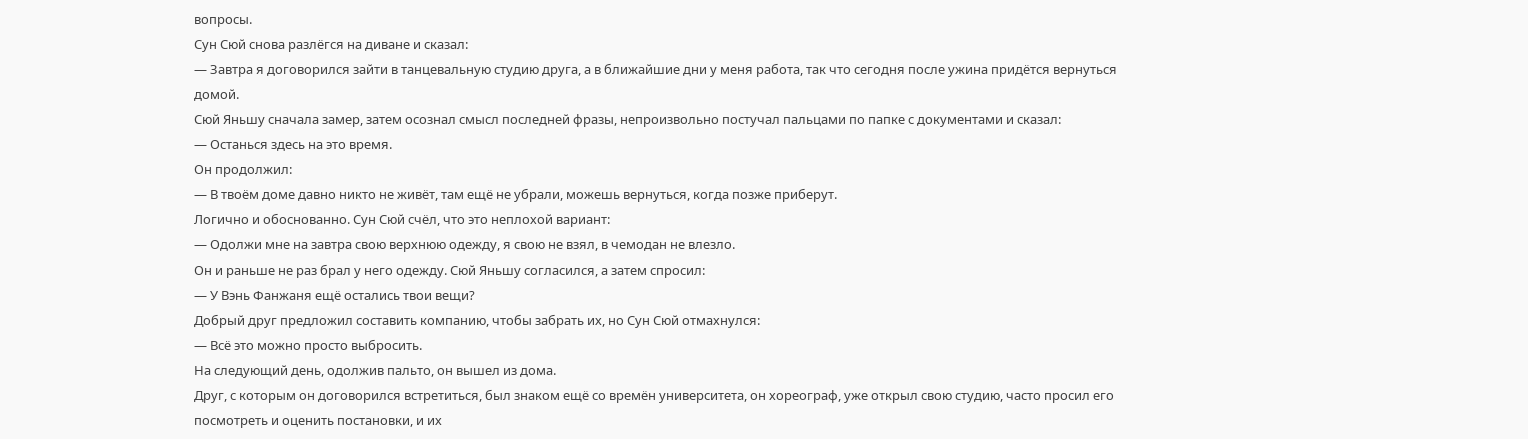вопросы.
Сун Сюй снова разлёгся на диване и сказал:
— Завтра я договорился зайти в танцевальную студию друга, а в ближайшие дни у меня работа, так что сегодня после ужина придётся вернуться домой.
Сюй Яньшу сначала замер, затем осознал смысл последней фразы, непроизвольно постучал пальцами по папке с документами и сказал:
— Останься здесь на это время.
Он продолжил:
— В твоём доме давно никто не живёт, там ещё не убрали, можешь вернуться, когда позже приберут.
Логично и обоснованно. Сун Сюй счёл, что это неплохой вариант:
— Одолжи мне на завтра свою верхнюю одежду, я свою не взял, в чемодан не влезло.
Он и раньше не раз брал у него одежду. Сюй Яньшу согласился, а затем спросил:
— У Вэнь Фанжаня ещё остались твои вещи?
Добрый друг предложил составить компанию, чтобы забрать их, но Сун Сюй отмахнулся:
— Всё это можно просто выбросить.
На следующий день, одолжив пальто, он вышел из дома.
Друг, с которым он договорился встретиться, был знаком ещё со времён университета, он хореограф, уже открыл свою студию, часто просил его посмотреть и оценить постановки, и их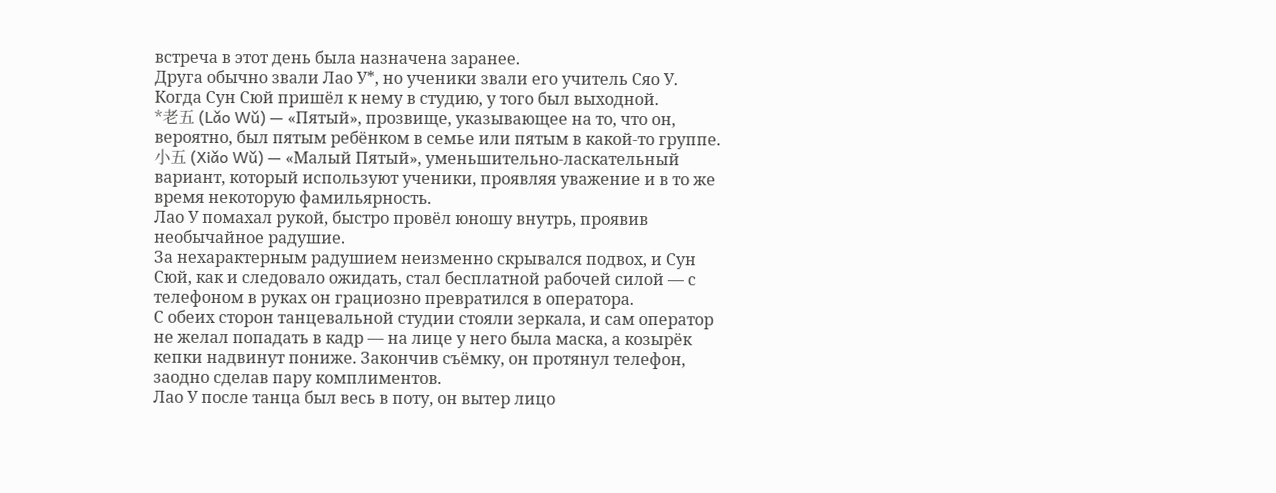встреча в этот день была назначена заранее.
Друга обычно звали Лао У*, но ученики звали его учитель Сяо У. Когда Сун Сюй пришёл к нему в студию, у того был выходной.
*老五 (Lǎo Wǔ) — «Пятый», прозвище, указывающее на то, что он, вероятно, был пятым ребёнком в семье или пятым в какой-то группе. 小五 (Xiǎo Wǔ) — «Малый Пятый», уменьшительно-ласкательный вариант, который используют ученики, проявляя уважение и в то же время некоторую фамильярность.
Лао У помахал рукой, быстро провёл юношу внутрь, проявив необычайное радушие.
За нехарактерным радушием неизменно скрывался подвох, и Сун Сюй, как и следовало ожидать, стал бесплатной рабочей силой — с телефоном в руках он грациозно превратился в оператора.
С обеих сторон танцевальной студии стояли зеркала, и сам оператор не желал попадать в кадр — на лице у него была маска, а козырёк кепки надвинут пониже. Закончив съёмку, он протянул телефон, заодно сделав пару комплиментов.
Лао У после танца был весь в поту, он вытер лицо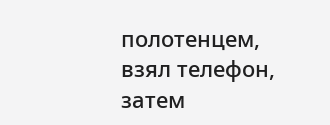полотенцем, взял телефон, затем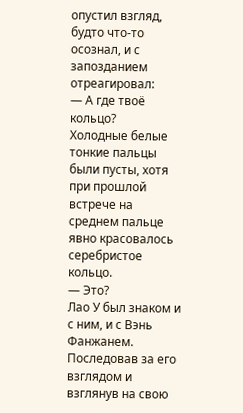опустил взгляд, будто что-то осознал, и с запозданием отреагировал:
— А где твоё кольцо?
Холодные белые тонкие пальцы были пусты, хотя при прошлой встрече на среднем пальце явно красовалось серебристое кольцо.
— Это?
Лао У был знаком и с ним, и с Вэнь Фанжанем. Последовав за его взглядом и взглянув на свою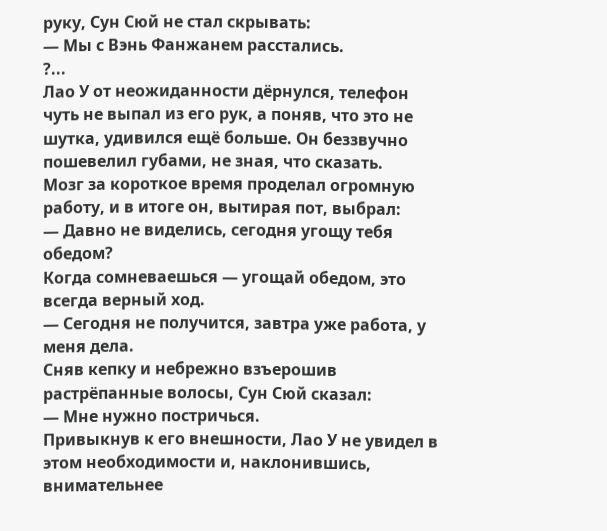руку, Сун Сюй не стал скрывать:
— Мы с Вэнь Фанжанем расстались.
?...
Лао У от неожиданности дёрнулся, телефон чуть не выпал из его рук, а поняв, что это не шутка, удивился ещё больше. Он беззвучно пошевелил губами, не зная, что сказать.
Мозг за короткое время проделал огромную работу, и в итоге он, вытирая пот, выбрал:
— Давно не виделись, сегодня угощу тебя обедом?
Когда сомневаешься — угощай обедом, это всегда верный ход.
— Сегодня не получится, завтра уже работа, у меня дела.
Сняв кепку и небрежно взъерошив растрёпанные волосы, Сун Сюй сказал:
— Мне нужно постричься.
Привыкнув к его внешности, Лао У не увидел в этом необходимости и, наклонившись, внимательнее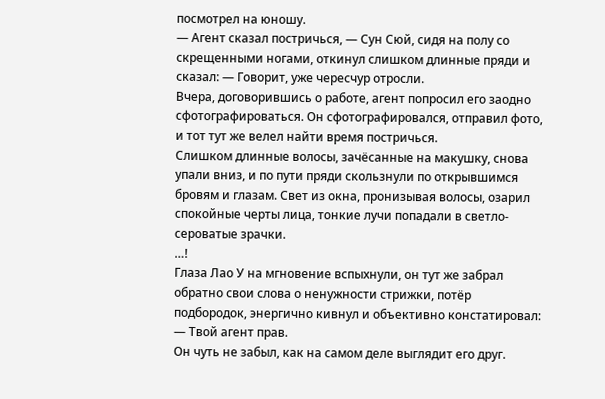посмотрел на юношу.
— Агент сказал постричься, — Сун Сюй, сидя на полу со скрещенными ногами, откинул слишком длинные пряди и сказал: — Говорит, уже чересчур отросли.
Вчера, договорившись о работе, агент попросил его заодно сфотографироваться. Он сфотографировался, отправил фото, и тот тут же велел найти время постричься.
Слишком длинные волосы, зачёсанные на макушку, снова упали вниз, и по пути пряди скользнули по открывшимся бровям и глазам. Свет из окна, пронизывая волосы, озарил спокойные черты лица, тонкие лучи попадали в светло-сероватые зрачки.
…!
Глаза Лао У на мгновение вспыхнули, он тут же забрал обратно свои слова о ненужности стрижки, потёр подбородок, энергично кивнул и объективно констатировал:
— Твой агент прав.
Он чуть не забыл, как на самом деле выглядит его друг.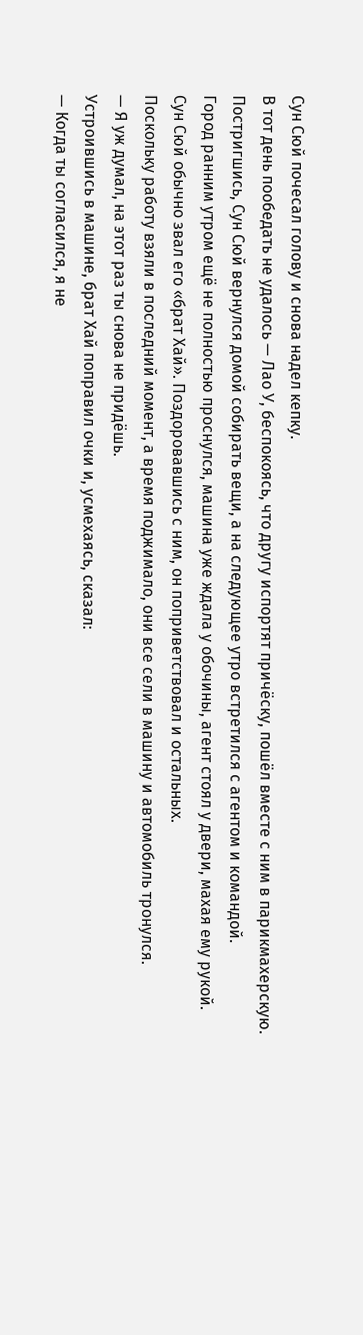Сун Сюй почесал голову и снова надел кепку.
В тот день пообедать не удалось — Лао У, беспокоясь, что другу испортят причёску, пошёл вместе с ним в парикмахерскую.
Постригшись, Сун Сюй вернулся домой собирать вещи, а на следующее утро встретился с агентом и командой.
Город ранним утром ещё не полностью проснулся, машина уже ждала у обочины, агент стоял у двери, махая ему рукой.
Сун Сюй обычно звал его «брат Хай». Поздоровавшись с ним, он поприветствовал и остальных.
Поскольку работу взяли в последний момент, а время поджимало, они все сели в машину и автомобиль тронулся.
— Я уж думал, на этот раз ты снова не придёшь.
Устроившись в машине, брат Хай поправил очки и, усмехаясь, сказал:
— Когда ты согласился, я не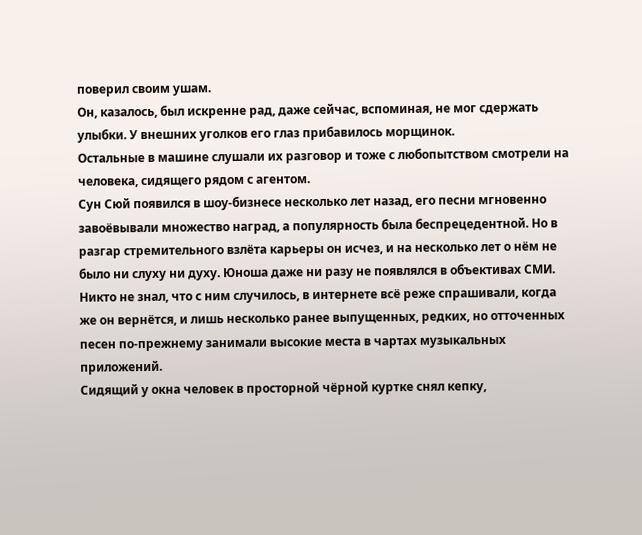поверил своим ушам.
Он, казалось, был искренне рад, даже сейчас, вспоминая, не мог сдержать улыбки. У внешних уголков его глаз прибавилось морщинок.
Остальные в машине слушали их разговор и тоже с любопытством смотрели на человека, сидящего рядом с агентом.
Сун Сюй появился в шоу-бизнесе несколько лет назад, его песни мгновенно завоёвывали множество наград, а популярность была беспрецедентной. Но в разгар стремительного взлёта карьеры он исчез, и на несколько лет о нём не было ни слуху ни духу. Юноша даже ни разу не появлялся в объективах СМИ.
Никто не знал, что с ним случилось, в интернете всё реже спрашивали, когда же он вернётся, и лишь несколько ранее выпущенных, редких, но отточенных песен по-прежнему занимали высокие места в чартах музыкальных приложений.
Сидящий у окна человек в просторной чёрной куртке снял кепку,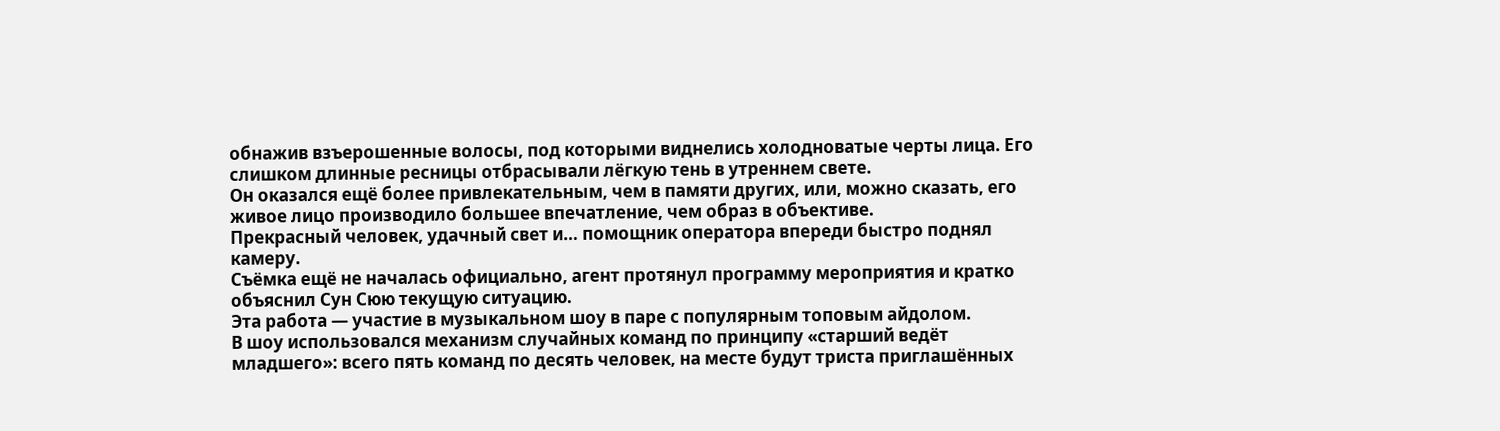обнажив взъерошенные волосы, под которыми виднелись холодноватые черты лица. Его слишком длинные ресницы отбрасывали лёгкую тень в утреннем свете.
Он оказался ещё более привлекательным, чем в памяти других, или, можно сказать, его живое лицо производило большее впечатление, чем образ в объективе.
Прекрасный человек, удачный свет и… помощник оператора впереди быстро поднял камеру.
Съёмка ещё не началась официально, агент протянул программу мероприятия и кратко объяснил Сун Сюю текущую ситуацию.
Эта работа — участие в музыкальном шоу в паре с популярным топовым айдолом.
В шоу использовался механизм случайных команд по принципу «старший ведёт младшего»: всего пять команд по десять человек, на месте будут триста приглашённых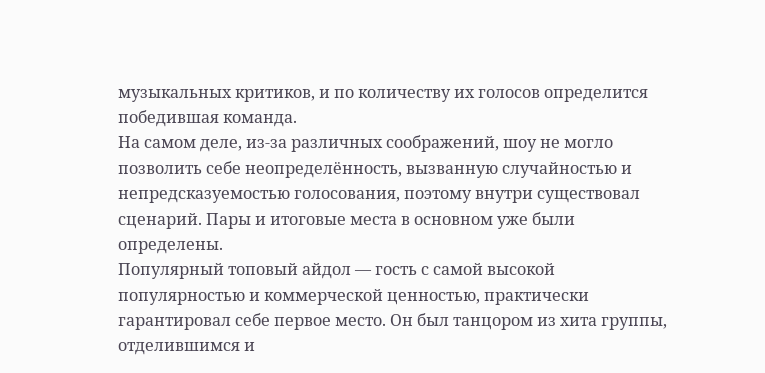музыкальных критиков, и по количеству их голосов определится победившая команда.
На самом деле, из-за различных соображений, шоу не могло позволить себе неопределённость, вызванную случайностью и непредсказуемостью голосования, поэтому внутри существовал сценарий. Пары и итоговые места в основном уже были определены.
Популярный топовый айдол — гость с самой высокой популярностью и коммерческой ценностью, практически гарантировал себе первое место. Он был танцором из хита группы, отделившимся и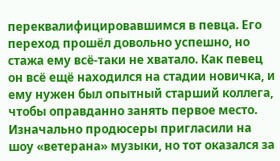переквалифицировавшимся в певца. Его переход прошёл довольно успешно, но стажа ему всё-таки не хватало. Как певец он всё ещё находился на стадии новичка, и ему нужен был опытный старший коллега, чтобы оправданно занять первое место.
Изначально продюсеры пригласили на шоу «ветерана» музыки, но тот оказался за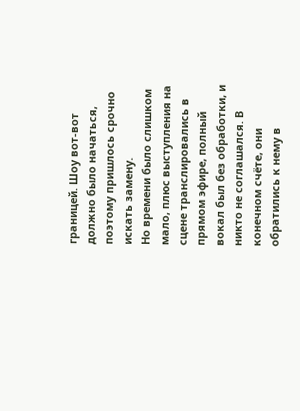границей. Шоу вот-вот должно было начаться, поэтому пришлось срочно искать замену.
Но времени было слишком мало, плюс выступления на сцене транслировались в прямом эфире, полный вокал был без обработки, и никто не соглашался. В конечном счёте, они обратились к нему в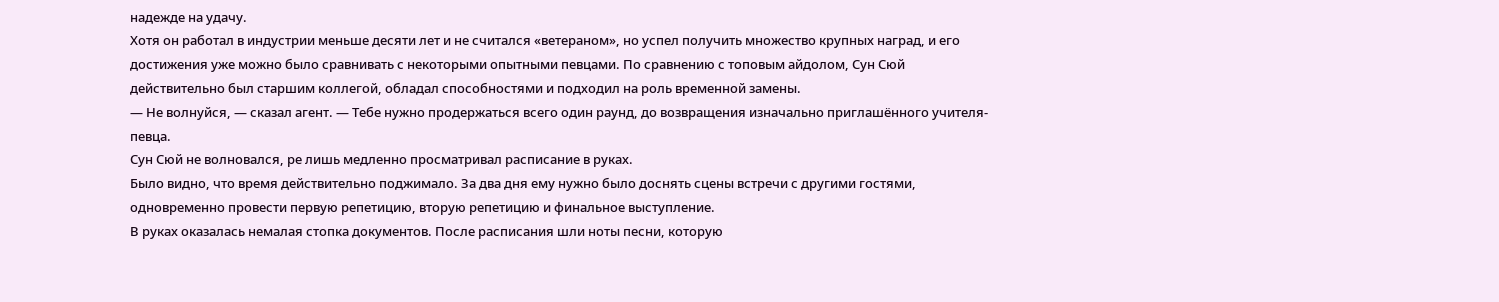надежде на удачу.
Хотя он работал в индустрии меньше десяти лет и не считался «ветераном», но успел получить множество крупных наград, и его достижения уже можно было сравнивать с некоторыми опытными певцами. По сравнению с топовым айдолом, Сун Сюй действительно был старшим коллегой, обладал способностями и подходил на роль временной замены.
— Не волнуйся, — сказал агент. — Тебе нужно продержаться всего один раунд, до возвращения изначально приглашённого учителя-певца.
Сун Сюй не волновался, ре лишь медленно просматривал расписание в руках.
Было видно, что время действительно поджимало. За два дня ему нужно было доснять сцены встречи с другими гостями, одновременно провести первую репетицию, вторую репетицию и финальное выступление.
В руках оказалась немалая стопка документов. После расписания шли ноты песни, которую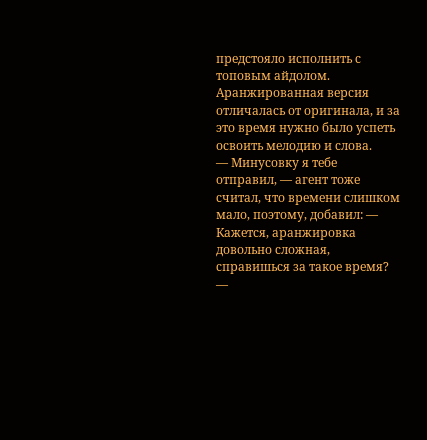предстояло исполнить с топовым айдолом. Аранжированная версия отличалась от оригинала, и за это время нужно было успеть освоить мелодию и слова.
— Минусовку я тебе отправил, — агент тоже считал, что времени слишком мало, поэтому, добавил: — Кажется, аранжировка довольно сложная, справишься за такое время?
—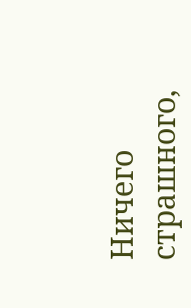Ничего страшного,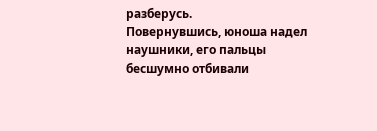разберусь.
Повернувшись, юноша надел наушники, его пальцы бесшумно отбивали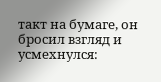такт на бумаге, он бросил взгляд и усмехнулся: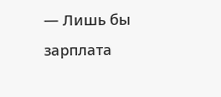— Лишь бы зарплата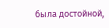была достойной,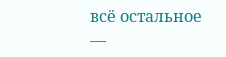всё остальное —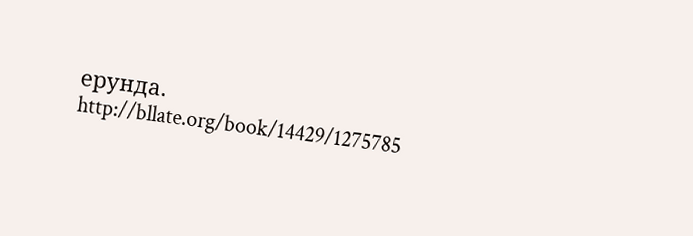ерунда.
http://bllate.org/book/14429/1275785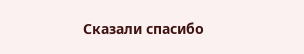Сказали спасибо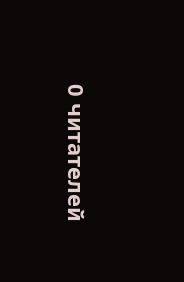0 читателей